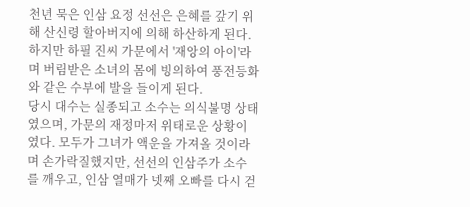천년 묵은 인삼 요정 선선은 은혜를 갚기 위해 산신령 할아버지에 의해 하산하게 된다. 하지만 하필 진씨 가문에서 '재앙의 아이'라며 버림받은 소녀의 몸에 빙의하여 풍전등화와 같은 수부에 발을 들이게 된다.
당시 대수는 실종되고 소수는 의식불명 상태였으며, 가문의 재정마저 위태로운 상황이였다. 모두가 그녀가 액운을 가져올 것이라며 손가락질했지만, 선선의 인삼주가 소수를 깨우고, 인삼 열매가 넷째 오빠를 다시 걷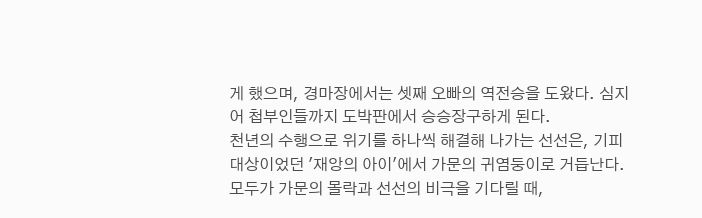게 했으며, 경마장에서는 셋째 오빠의 역전승을 도왔다. 심지어 첩부인들까지 도박판에서 승승장구하게 된다.
천년의 수행으로 위기를 하나씩 해결해 나가는 선선은, 기피 대상이었던 '재앙의 아이'에서 가문의 귀염둥이로 거듭난다. 모두가 가문의 몰락과 선선의 비극을 기다릴 때,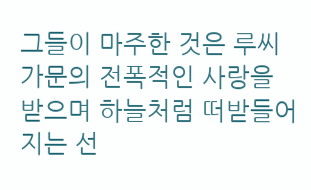그들이 마주한 것은 루씨 가문의 전폭적인 사랑을 받으며 하늘처럼 떠받들어지는 선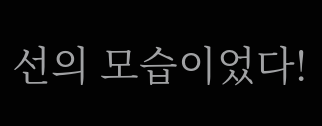선의 모습이었다!